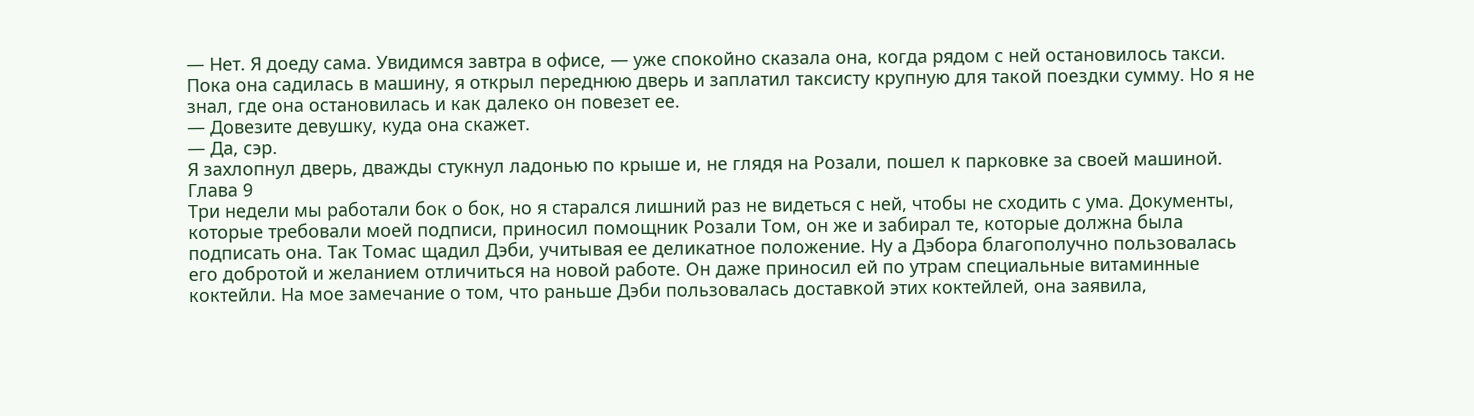— Нет. Я доеду сама. Увидимся завтра в офисе, — уже спокойно сказала она, когда рядом с ней остановилось такси.
Пока она садилась в машину, я открыл переднюю дверь и заплатил таксисту крупную для такой поездки сумму. Но я не знал, где она остановилась и как далеко он повезет ее.
— Довезите девушку, куда она скажет.
— Да, сэр.
Я захлопнул дверь, дважды стукнул ладонью по крыше и, не глядя на Розали, пошел к парковке за своей машиной.
Глава 9
Три недели мы работали бок о бок, но я старался лишний раз не видеться с ней, чтобы не сходить с ума. Документы, которые требовали моей подписи, приносил помощник Розали Том, он же и забирал те, которые должна была подписать она. Так Томас щадил Дэби, учитывая ее деликатное положение. Ну а Дэбора благополучно пользовалась его добротой и желанием отличиться на новой работе. Он даже приносил ей по утрам специальные витаминные коктейли. На мое замечание о том, что раньше Дэби пользовалась доставкой этих коктейлей, она заявила,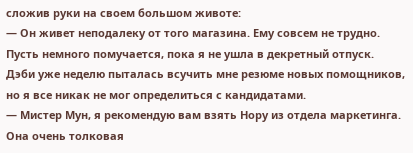сложив руки на своем большом животе:
— Он живет неподалеку от того магазина. Ему совсем не трудно. Пусть немного помучается, пока я не ушла в декретный отпуск.
Дэби уже неделю пыталась всучить мне резюме новых помощников, но я все никак не мог определиться с кандидатами.
— Мистер Мун, я рекомендую вам взять Нору из отдела маркетинга. Она очень толковая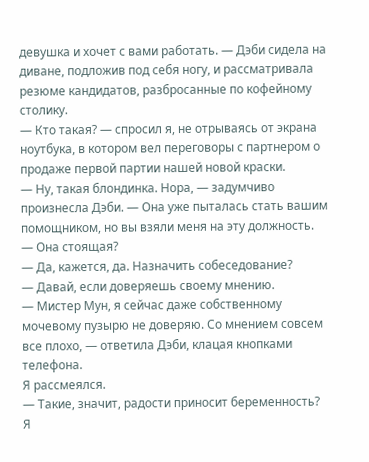девушка и хочет с вами работать. — Дэби сидела на диване, подложив под себя ногу, и рассматривала резюме кандидатов, разбросанные по кофейному столику.
— Кто такая? — спросил я, не отрываясь от экрана ноутбука, в котором вел переговоры с партнером о продаже первой партии нашей новой краски.
— Ну, такая блондинка. Нора, — задумчиво произнесла Дэби. — Она уже пыталась стать вашим помощником, но вы взяли меня на эту должность.
— Она стоящая?
— Да, кажется, да. Назначить собеседование?
— Давай, если доверяешь своему мнению.
— Мистер Мун, я сейчас даже собственному мочевому пузырю не доверяю. Со мнением совсем все плохо, — ответила Дэби, клацая кнопками телефона.
Я рассмеялся.
— Такие, значит, радости приносит беременность?
Я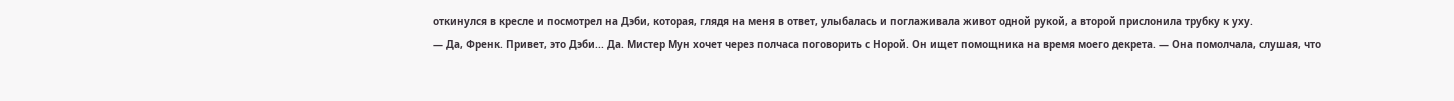откинулся в кресле и посмотрел на Дэби, которая, глядя на меня в ответ, улыбалась и поглаживала живот одной рукой, а второй прислонила трубку к уху.
— Да, Френк. Привет, это Дэби... Да. Мистер Мун хочет через полчаса поговорить с Норой. Он ищет помощника на время моего декрета. — Она помолчала, слушая, что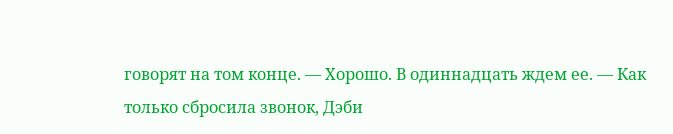говорят на том конце. — Хорошо. В одиннадцать ждем ее. — Как только сбросила звонок, Дэби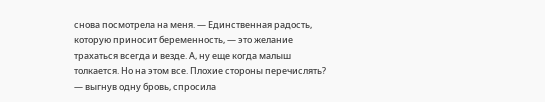снова посмотрела на меня. — Единственная радость, которую приносит беременность, — это желание трахаться всегда и везде. А, ну еще когда малыш толкается. Но на этом все. Плохие стороны перечислять? — выгнув одну бровь, спросила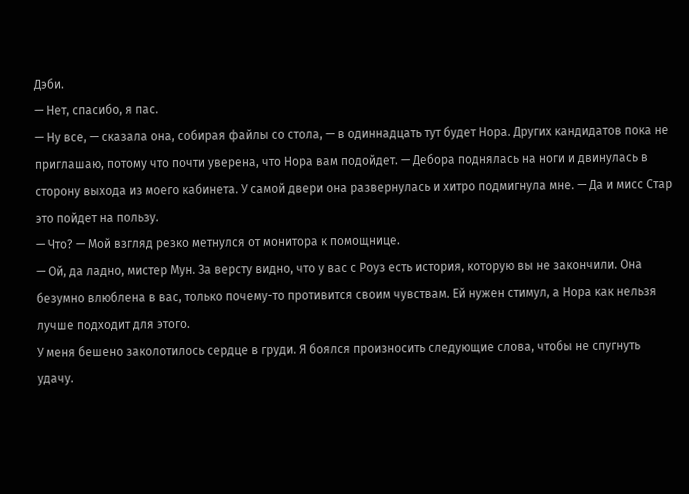Дэби.
— Нет, спасибо, я пас.
— Ну все, — сказала она, собирая файлы со стола, — в одиннадцать тут будет Нора. Других кандидатов пока не приглашаю, потому что почти уверена, что Нора вам подойдет. — Дебора поднялась на ноги и двинулась в сторону выхода из моего кабинета. У самой двери она развернулась и хитро подмигнула мне. — Да и мисс Стар это пойдет на пользу.
— Что? — Мой взгляд резко метнулся от монитора к помощнице.
— Ой, да ладно, мистер Мун. За версту видно, что у вас с Роуз есть история, которую вы не закончили. Она безумно влюблена в вас, только почему-то противится своим чувствам. Ей нужен стимул, а Нора как нельзя лучше подходит для этого.
У меня бешено заколотилось сердце в груди. Я боялся произносить следующие слова, чтобы не спугнуть удачу.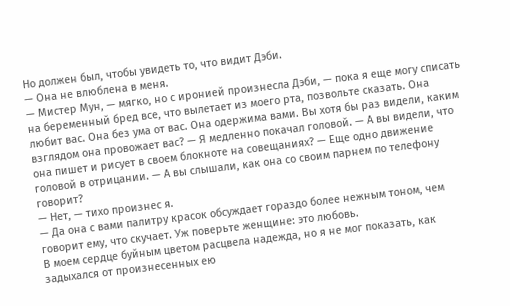Но должен был, чтобы увидеть то, что видит Дэби.
— Она не влюблена в меня.
— Мистер Мун, — мягко, но с иронией произнесла Дэби, — пока я еще могу списать на беременный бред все, что вылетает из моего рта, позвольте сказать. Она любит вас. Она без ума от вас. Она одержима вами. Вы хотя бы раз видели, каким взглядом она провожает вас? — Я медленно покачал головой. — А вы видели, что она пишет и рисует в своем блокноте на совещаниях? — Еще одно движение головой в отрицании. — А вы слышали, как она со своим парнем по телефону говорит?
— Нет, — тихо произнес я.
— Да она с вами палитру красок обсуждает гораздо более нежным тоном, чем говорит ему, что скучает. Уж поверьте женщине: это любовь.
В моем сердце буйным цветом расцвела надежда, но я не мог показать, как задыхался от произнесенных ею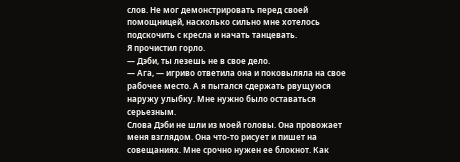слов. Не мог демонстрировать перед своей помощницей, насколько сильно мне хотелось подскочить с кресла и начать танцевать.
Я прочистил горло.
— Дэби, ты лезешь не в свое дело.
— Ага, — игриво ответила она и поковыляла на свое рабочее место. А я пытался сдержать рвущуюся наружу улыбку. Мне нужно было оставаться серьезным.
Слова Дэби не шли из моей головы. Она провожает меня взглядом. Она что-то рисует и пишет на совещаниях. Мне срочно нужен ее блокнот. Как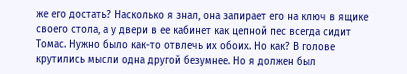же его достать? Насколько я знал, она запирает его на ключ в ящике своего стола, а у двери в ее кабинет как цепной пес всегда сидит Томас. Нужно было как-то отвлечь их обоих. Но как? В голове крутились мысли одна другой безумнее. Но я должен был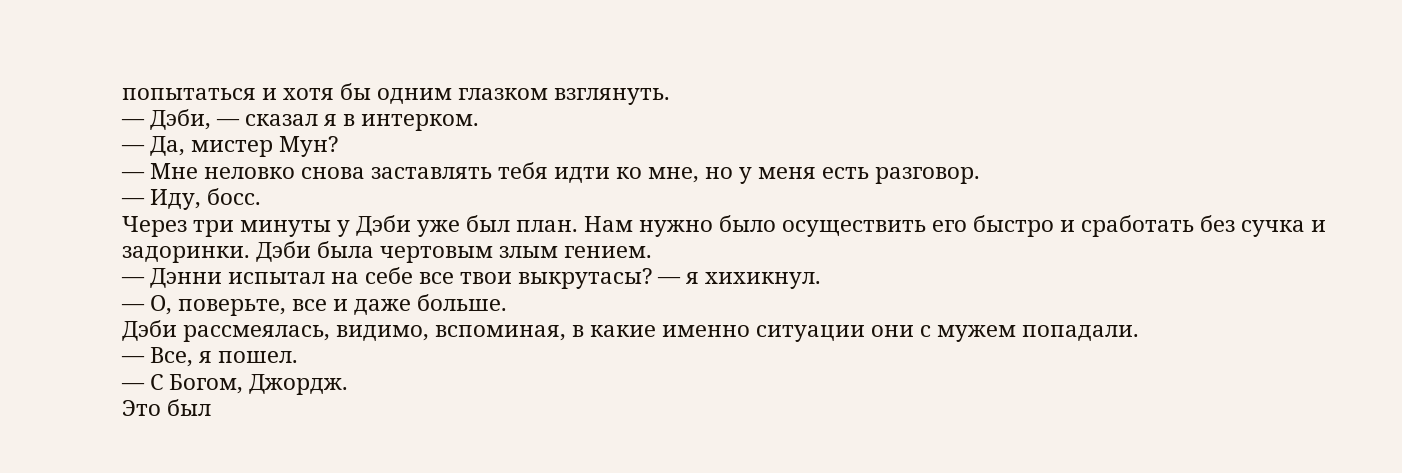попытаться и хотя бы одним глазком взглянуть.
— Дэби, — сказал я в интерком.
— Да, мистер Мун?
— Мне неловко снова заставлять тебя идти ко мне, но у меня есть разговор.
— Иду, босс.
Через три минуты у Дэби уже был план. Нам нужно было осуществить его быстро и сработать без сучка и задоринки. Дэби была чертовым злым гением.
— Дэнни испытал на себе все твои выкрутасы? — я хихикнул.
— О, поверьте, все и даже больше.
Дэби рассмеялась, видимо, вспоминая, в какие именно ситуации они с мужем попадали.
— Все, я пошел.
— С Богом, Джордж.
Это был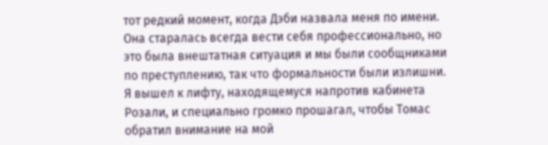тот редкий момент, когда Дэби назвала меня по имени. Она старалась всегда вести себя профессионально, но это была внештатная ситуация и мы были сообщниками по преступлению, так что формальности были излишни.
Я вышел к лифту, находящемуся напротив кабинета Розали, и специально громко прошагал, чтобы Томас обратил внимание на мой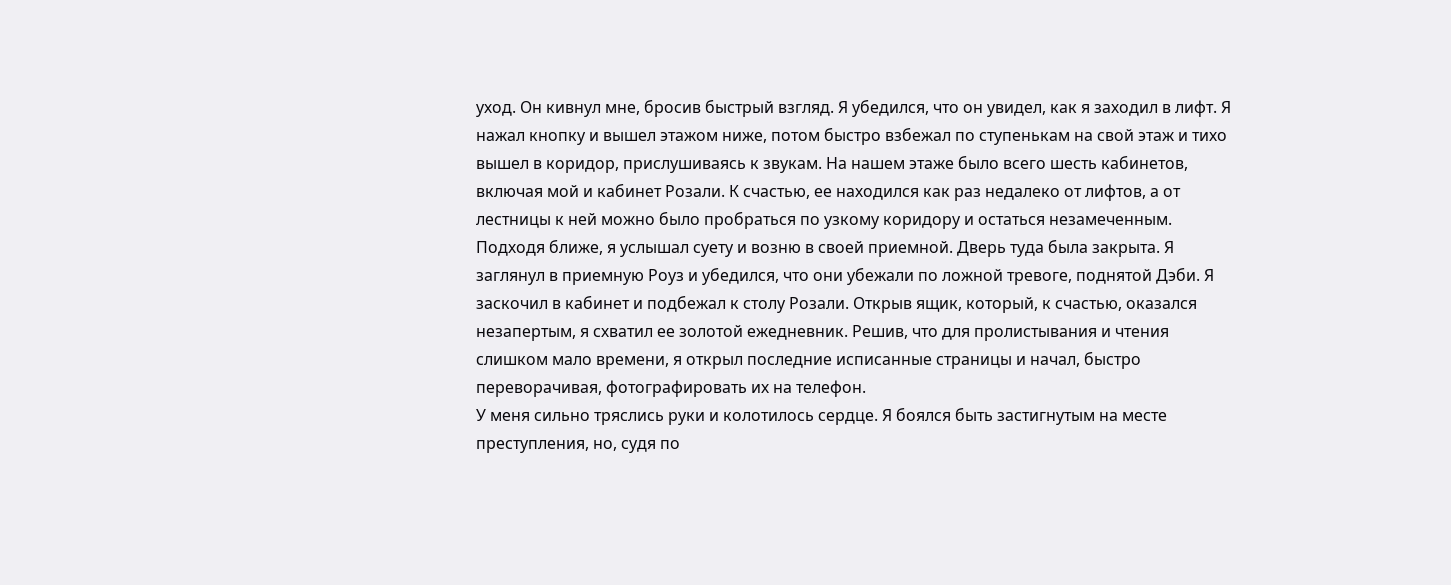уход. Он кивнул мне, бросив быстрый взгляд. Я убедился, что он увидел, как я заходил в лифт. Я нажал кнопку и вышел этажом ниже, потом быстро взбежал по ступенькам на свой этаж и тихо вышел в коридор, прислушиваясь к звукам. На нашем этаже было всего шесть кабинетов, включая мой и кабинет Розали. К счастью, ее находился как раз недалеко от лифтов, а от лестницы к ней можно было пробраться по узкому коридору и остаться незамеченным.
Подходя ближе, я услышал суету и возню в своей приемной. Дверь туда была закрыта. Я заглянул в приемную Роуз и убедился, что они убежали по ложной тревоге, поднятой Дэби. Я заскочил в кабинет и подбежал к столу Розали. Открыв ящик, который, к счастью, оказался незапертым, я схватил ее золотой ежедневник. Решив, что для пролистывания и чтения слишком мало времени, я открыл последние исписанные страницы и начал, быстро переворачивая, фотографировать их на телефон.
У меня сильно тряслись руки и колотилось сердце. Я боялся быть застигнутым на месте преступления, но, судя по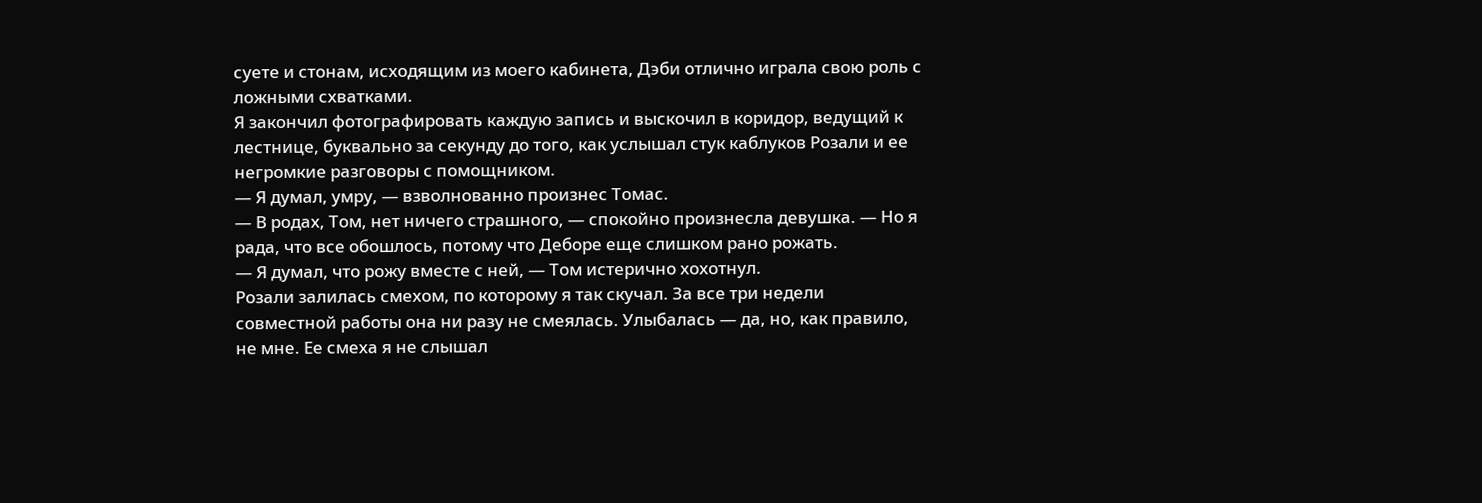суете и стонам, исходящим из моего кабинета, Дэби отлично играла свою роль с ложными схватками.
Я закончил фотографировать каждую запись и выскочил в коридор, ведущий к лестнице, буквально за секунду до того, как услышал стук каблуков Розали и ее негромкие разговоры с помощником.
— Я думал, умру, — взволнованно произнес Томас.
— В родах, Том, нет ничего страшного, — спокойно произнесла девушка. — Но я рада, что все обошлось, потому что Деборе еще слишком рано рожать.
— Я думал, что рожу вместе с ней, — Том истерично хохотнул.
Розали залилась смехом, по которому я так скучал. За все три недели совместной работы она ни разу не смеялась. Улыбалась — да, но, как правило, не мне. Ее смеха я не слышал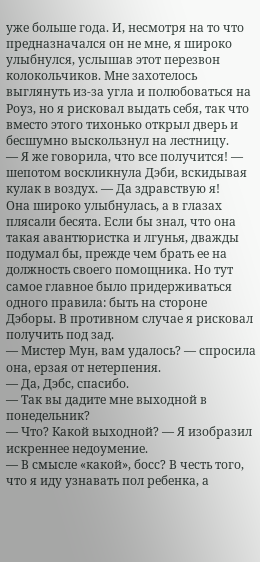уже больше года. И, несмотря на то что предназначался он не мне, я широко улыбнулся, услышав этот перезвон колокольчиков. Мне захотелось выглянуть из-за угла и полюбоваться на Роуз, но я рисковал выдать себя, так что вместо этого тихонько открыл дверь и бесшумно выскользнул на лестницу.
— Я же говорила, что все получится! — шепотом воскликнула Дэби, вскидывая кулак в воздух. — Да здравствую я!
Она широко улыбнулась, а в глазах плясали бесята. Если бы знал, что она такая авантюристка и лгунья, дважды подумал бы, прежде чем брать ее на должность своего помощника. Но тут самое главное было придерживаться одного правила: быть на стороне Дэборы. В противном случае я рисковал получить под зад.
— Мистер Мун, вам удалось? — спросила она, ерзая от нетерпения.
— Да, Дэбс, спасибо.
— Так вы дадите мне выходной в понедельник?
— Что? Какой выходной? — Я изобразил искреннее недоумение.
— В смысле «какой», босс? В честь того, что я иду узнавать пол ребенка, а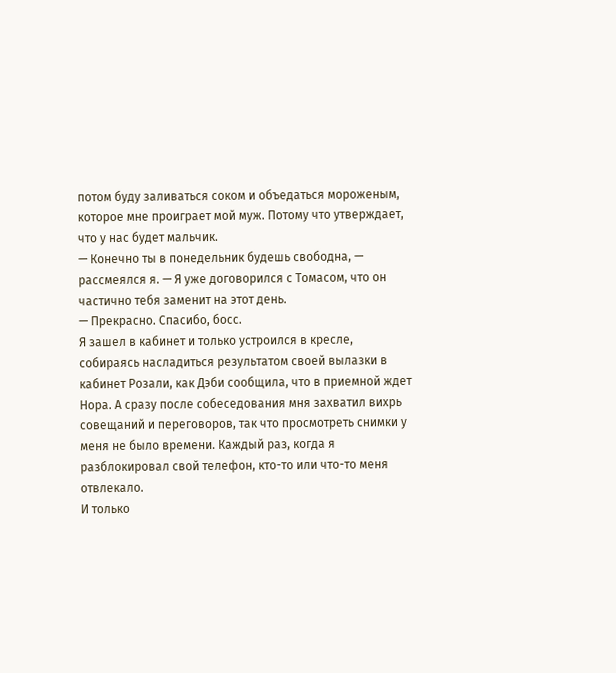потом буду заливаться соком и объедаться мороженым, которое мне проиграет мой муж. Потому что утверждает, что у нас будет мальчик.
— Конечно ты в понедельник будешь свободна, — рассмеялся я. — Я уже договорился с Томасом, что он частично тебя заменит на этот день.
— Прекрасно. Спасибо, босс.
Я зашел в кабинет и только устроился в кресле, собираясь насладиться результатом своей вылазки в кабинет Розали, как Дэби сообщила, что в приемной ждет Нора. А сразу после собеседования мня захватил вихрь совещаний и переговоров, так что просмотреть снимки у меня не было времени. Каждый раз, когда я разблокировал свой телефон, кто-то или что-то меня отвлекало.
И только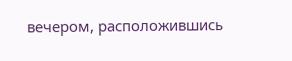вечером, расположившись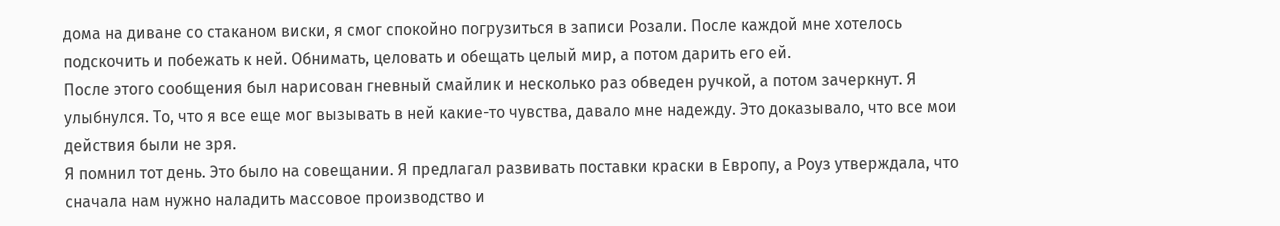дома на диване со стаканом виски, я смог спокойно погрузиться в записи Розали. После каждой мне хотелось подскочить и побежать к ней. Обнимать, целовать и обещать целый мир, а потом дарить его ей.
После этого сообщения был нарисован гневный смайлик и несколько раз обведен ручкой, а потом зачеркнут. Я улыбнулся. То, что я все еще мог вызывать в ней какие-то чувства, давало мне надежду. Это доказывало, что все мои действия были не зря.
Я помнил тот день. Это было на совещании. Я предлагал развивать поставки краски в Европу, а Роуз утверждала, что сначала нам нужно наладить массовое производство и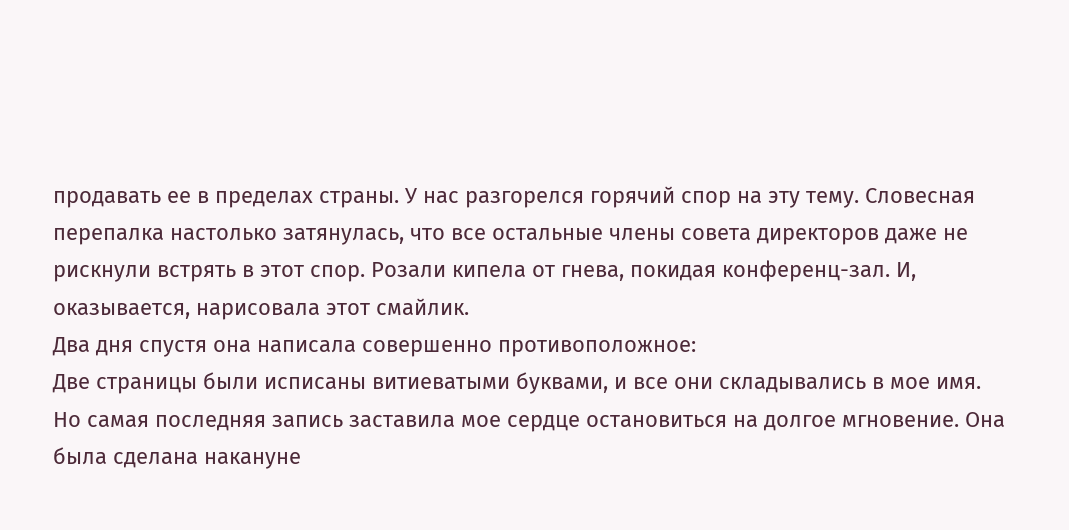продавать ее в пределах страны. У нас разгорелся горячий спор на эту тему. Словесная перепалка настолько затянулась, что все остальные члены совета директоров даже не рискнули встрять в этот спор. Розали кипела от гнева, покидая конференц-зал. И, оказывается, нарисовала этот смайлик.
Два дня спустя она написала совершенно противоположное:
Две страницы были исписаны витиеватыми буквами, и все они складывались в мое имя. Но самая последняя запись заставила мое сердце остановиться на долгое мгновение. Она была сделана накануне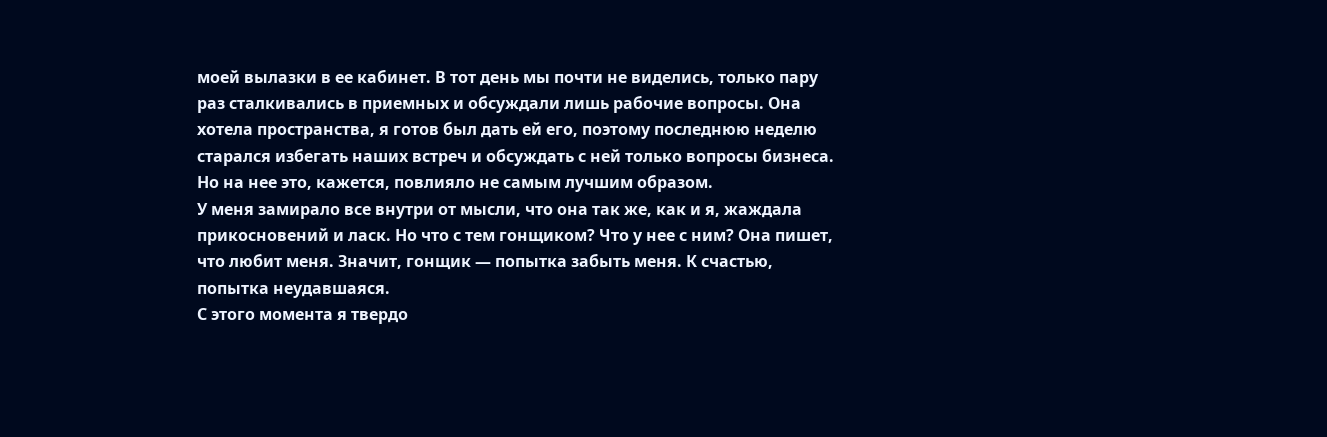моей вылазки в ее кабинет. В тот день мы почти не виделись, только пару раз сталкивались в приемных и обсуждали лишь рабочие вопросы. Она хотела пространства, я готов был дать ей его, поэтому последнюю неделю старался избегать наших встреч и обсуждать с ней только вопросы бизнеса. Но на нее это, кажется, повлияло не самым лучшим образом.
У меня замирало все внутри от мысли, что она так же, как и я, жаждала прикосновений и ласк. Но что с тем гонщиком? Что у нее с ним? Она пишет, что любит меня. Значит, гонщик — попытка забыть меня. К счастью, попытка неудавшаяся.
С этого момента я твердо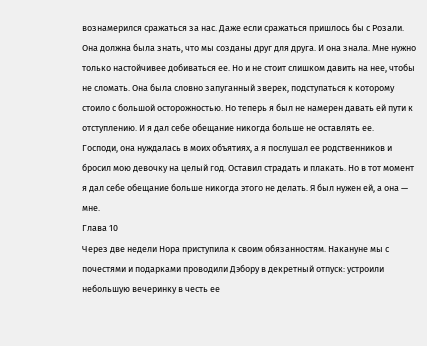вознамерился сражаться за нас. Даже если сражаться пришлось бы с Розали. Она должна была знать, что мы созданы друг для друга. И она знала. Мне нужно только настойчивее добиваться ее. Но и не стоит слишком давить на нее, чтобы не сломать. Она была словно запуганный зверек, подступаться к которому стоило с большой осторожностью. Но теперь я был не намерен давать ей пути к отступлению. И я дал себе обещание никогда больше не оставлять ее.
Господи, она нуждалась в моих объятиях, а я послушал ее родственников и бросил мою девочку на целый год. Оставил страдать и плакать. Но в тот момент я дал себе обещание больше никогда этого не делать. Я был нужен ей, а она — мне.
Глава 10
Через две недели Нора приступила к своим обязанностям. Накануне мы с почестями и подарками проводили Дэбору в декретный отпуск: устроили небольшую вечеринку в честь ее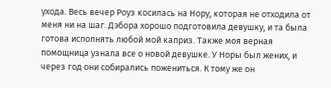ухода. Весь вечер Роуз косилась на Нору, которая не отходила от меня ни на шаг. Дэбора хорошо подготовила девушку, и та была готова исполнять любой мой каприз. Также моя верная помощница узнала все о новой девушке. У Норы был жених, и через год они собирались пожениться. К тому же он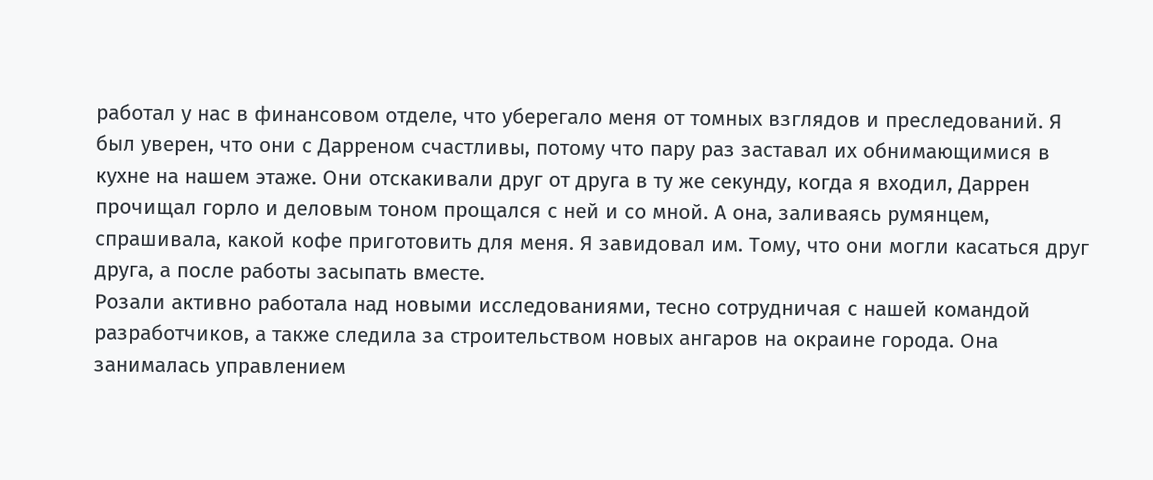работал у нас в финансовом отделе, что уберегало меня от томных взглядов и преследований. Я был уверен, что они с Дарреном счастливы, потому что пару раз заставал их обнимающимися в кухне на нашем этаже. Они отскакивали друг от друга в ту же секунду, когда я входил, Даррен прочищал горло и деловым тоном прощался с ней и со мной. А она, заливаясь румянцем, спрашивала, какой кофе приготовить для меня. Я завидовал им. Тому, что они могли касаться друг друга, а после работы засыпать вместе.
Розали активно работала над новыми исследованиями, тесно сотрудничая с нашей командой разработчиков, а также следила за строительством новых ангаров на окраине города. Она занималась управлением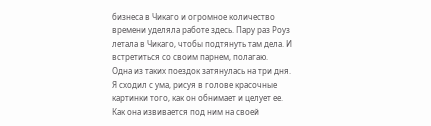бизнеса в Чикаго и огромное количество времени уделяла работе здесь. Пару раз Роуз летала в Чикаго, чтобы подтянуть там дела. И встретиться со своим парнем, полагаю.
Одна из таких поездок затянулась на три дня. Я сходил с ума, рисуя в голове красочные картинки того, как он обнимает и целует ее. Как она извивается под ним на своей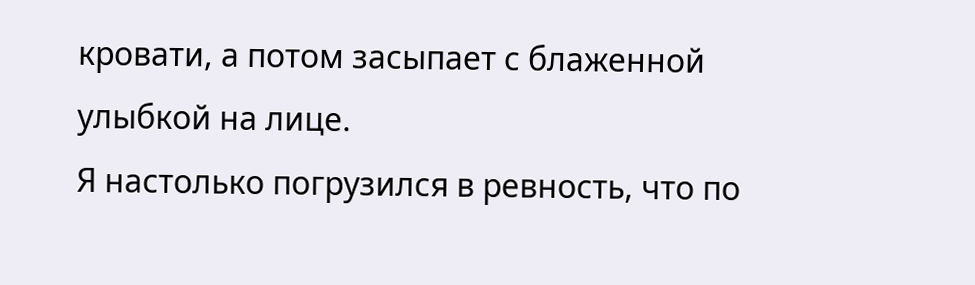кровати, а потом засыпает с блаженной улыбкой на лице.
Я настолько погрузился в ревность, что по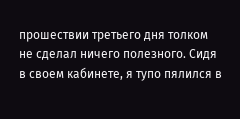прошествии третьего дня толком не сделал ничего полезного. Сидя в своем кабинете, я тупо пялился в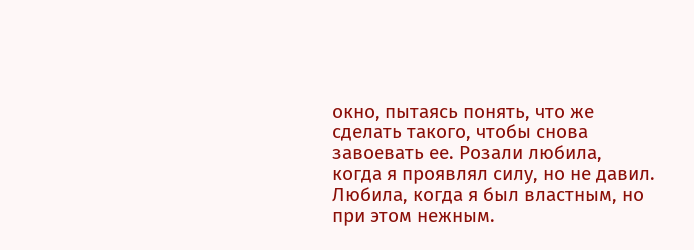окно, пытаясь понять, что же сделать такого, чтобы снова завоевать ее. Розали любила, когда я проявлял силу, но не давил. Любила, когда я был властным, но при этом нежным.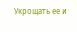Укрощать ее и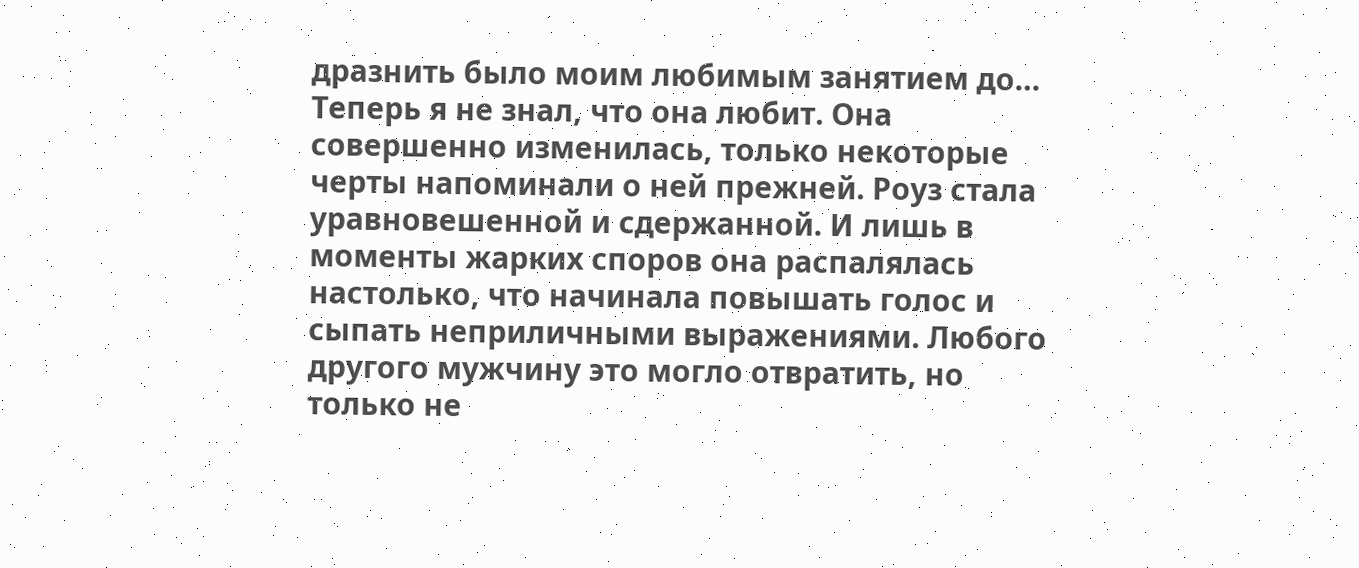дразнить было моим любимым занятием до… Теперь я не знал, что она любит. Она совершенно изменилась, только некоторые черты напоминали о ней прежней. Роуз стала уравновешенной и сдержанной. И лишь в моменты жарких споров она распалялась настолько, что начинала повышать голос и сыпать неприличными выражениями. Любого другого мужчину это могло отвратить, но только не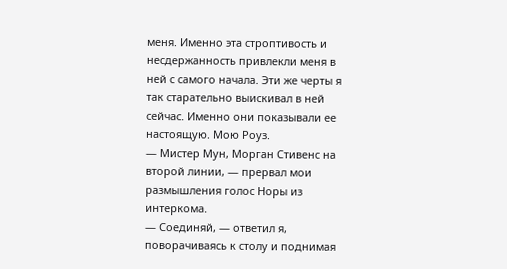меня. Именно эта строптивость и несдержанность привлекли меня в ней с самого начала. Эти же черты я так старательно выискивал в ней сейчас. Именно они показывали ее настоящую. Мою Роуз.
— Мистер Мун, Морган Стивенс на второй линии, — прервал мои размышления голос Норы из интеркома.
— Соединяй, — ответил я, поворачиваясь к столу и поднимая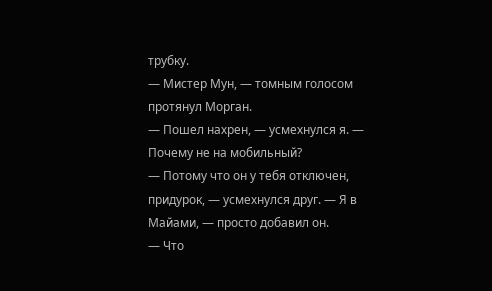трубку.
— Мистер Мун, — томным голосом протянул Морган.
— Пошел нахрен, — усмехнулся я. — Почему не на мобильный?
— Потому что он у тебя отключен, придурок, — усмехнулся друг. — Я в Майами, — просто добавил он.
— Что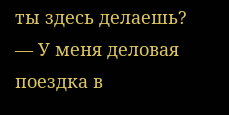ты здесь делаешь?
— У меня деловая поездка в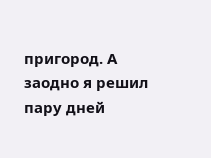пригород. А заодно я решил пару дней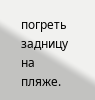погреть задницу на пляже.